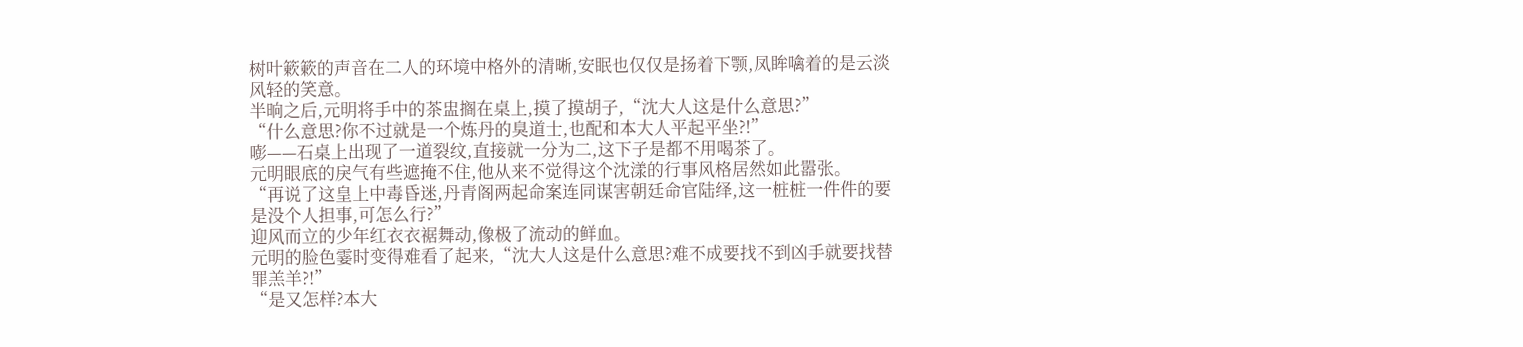树叶簌簌的声音在二人的环境中格外的清晰,安眠也仅仅是扬着下颚,凤眸噙着的是云淡风轻的笑意。
半晌之后,元明将手中的茶盅搁在桌上,摸了摸胡子,“沈大人这是什么意思?”
“什么意思?你不过就是一个炼丹的臭道士,也配和本大人平起平坐?!”
嘭——石桌上出现了一道裂纹,直接就一分为二,这下子是都不用喝茶了。
元明眼底的戾气有些遮掩不住,他从来不觉得这个沈漾的行事风格居然如此嚣张。
“再说了这皇上中毒昏迷,丹青阁两起命案连同谋害朝廷命官陆绎,这一桩桩一件件的要是没个人担事,可怎么行?”
迎风而立的少年红衣衣裾舞动,像极了流动的鲜血。
元明的脸色霎时变得难看了起来,“沈大人这是什么意思?难不成要找不到凶手就要找替罪羔羊?!”
“是又怎样?本大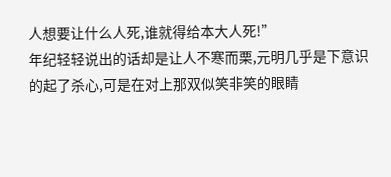人想要让什么人死,谁就得给本大人死!”
年纪轻轻说出的话却是让人不寒而栗,元明几乎是下意识的起了杀心,可是在对上那双似笑非笑的眼睛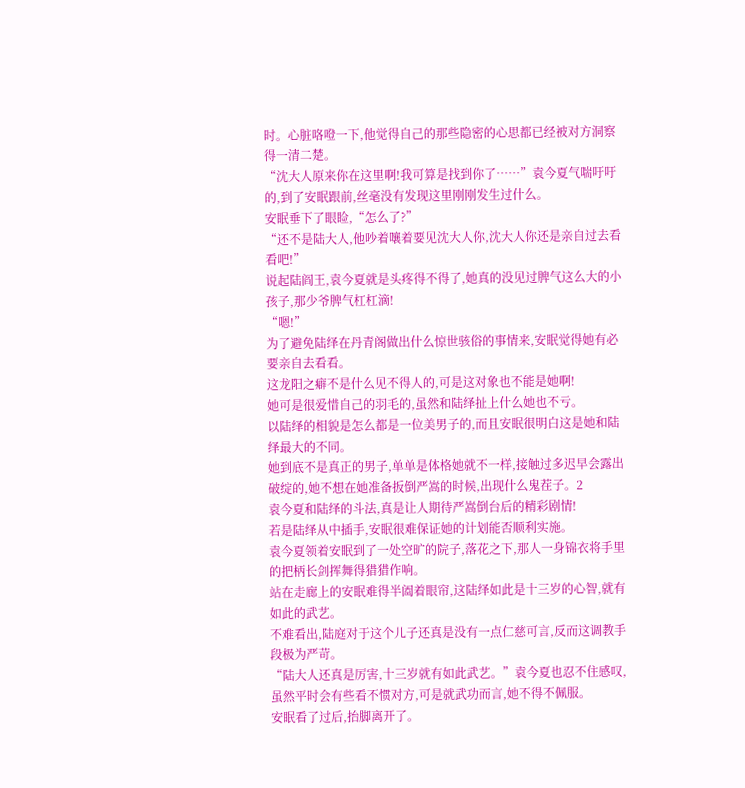时。心脏咯噔一下,他觉得自己的那些隐密的心思都已经被对方洞察得一清二楚。
“沈大人原来你在这里啊!我可算是找到你了……”袁今夏气喘吁吁的,到了安眠跟前,丝毫没有发现这里刚刚发生过什么。
安眠垂下了眼睑,“怎么了?”
“还不是陆大人,他吵着嚷着要见沈大人你,沈大人你还是亲自过去看看吧!”
说起陆阎王,袁今夏就是头疼得不得了,她真的没见过脾气这么大的小孩子,那少爷脾气杠杠滴!
“嗯!”
为了避免陆绎在丹青阁做出什么惊世骇俗的事情来,安眠觉得她有必要亲自去看看。
这龙阳之癖不是什么见不得人的,可是这对象也不能是她啊!
她可是很爱惜自己的羽毛的,虽然和陆绎扯上什么她也不亏。
以陆绎的相貌是怎么都是一位美男子的,而且安眠很明白这是她和陆绎最大的不同。
她到底不是真正的男子,单单是体格她就不一样,接触过多迟早会露出破绽的,她不想在她准备扳倒严嵩的时候,出现什么鬼茬子。2
袁今夏和陆绎的斗法,真是让人期待严嵩倒台后的精彩剧情!
若是陆绎从中插手,安眠很难保证她的计划能否顺利实施。
袁今夏领着安眠到了一处空旷的院子,落花之下,那人一身锦衣将手里的把柄长剑挥舞得猎猎作响。
站在走廊上的安眠难得半阖着眼帘,这陆绎如此是十三岁的心智,就有如此的武艺。
不难看出,陆庭对于这个儿子还真是没有一点仁慈可言,反而这调教手段极为严苛。
“陆大人还真是厉害,十三岁就有如此武艺。”袁今夏也忍不住感叹,虽然平时会有些看不惯对方,可是就武功而言,她不得不佩服。
安眠看了过后,抬脚离开了。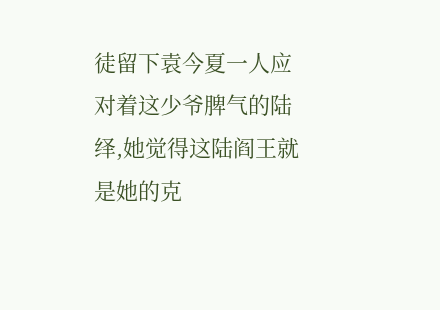徒留下袁今夏一人应对着这少爷脾气的陆绎,她觉得这陆阎王就是她的克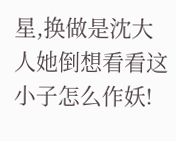星,换做是沈大人她倒想看看这小子怎么作妖!